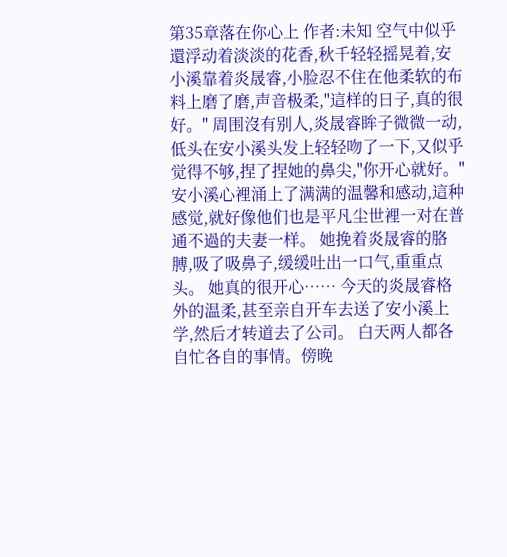第35章落在你心上 作者:未知 空气中似乎還浮动着淡淡的花香,秋千轻轻摇晃着,安小溪靠着炎晟睿,小脸忍不住在他柔软的布料上磨了磨,声音极柔,"這样的日子,真的很好。" 周围沒有别人,炎晟睿眸子微微一动,低头在安小溪头发上轻轻吻了一下,又似乎觉得不够,捏了捏她的鼻尖,"你开心就好。" 安小溪心裡涌上了满满的温馨和感动,這种感觉,就好像他们也是平凡尘世裡一对在普通不過的夫妻一样。 她挽着炎晟睿的胳膊,吸了吸鼻子,缓缓吐出一口气,重重点头。 她真的很开心…… 今天的炎晟睿格外的温柔,甚至亲自开车去送了安小溪上学,然后才转道去了公司。 白天两人都各自忙各自的事情。傍晚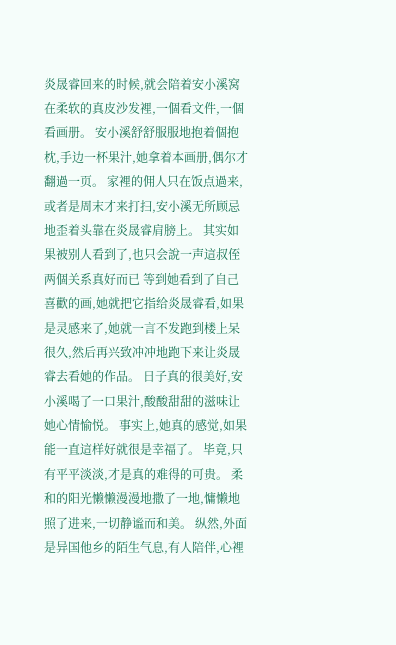炎晟睿回来的时候,就会陪着安小溪窝在柔软的真皮沙发裡,一個看文件,一個看画册。 安小溪舒舒服服地抱着個抱枕,手边一杯果汁,她拿着本画册,偶尔才翻過一页。 家裡的佣人只在饭点過来,或者是周末才来打扫,安小溪无所顾忌地歪着头靠在炎晟睿肩膀上。 其实如果被别人看到了,也只会說一声這叔侄两個关系真好而已 等到她看到了自己喜歡的画,她就把它指给炎晟睿看,如果是灵感来了,她就一言不发跑到楼上呆很久,然后再兴致冲冲地跑下来让炎晟睿去看她的作品。 日子真的很美好,安小溪喝了一口果汁,酸酸甜甜的滋味让她心情愉悦。 事实上,她真的感觉,如果能一直這样好就很是幸福了。 毕竟,只有平平淡淡,才是真的难得的可贵。 柔和的阳光懒懒漫漫地撒了一地,慵懒地照了进来,一切静谧而和美。 纵然,外面是异国他乡的陌生气息,有人陪伴,心裡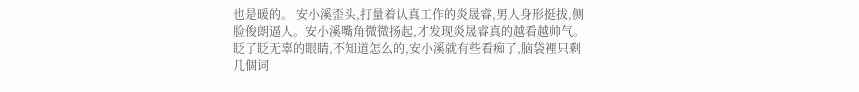也是暖的。 安小溪歪头,打量着认真工作的炎晟睿,男人身形挺拔,侧脸俊朗逼人。安小溪嘴角微微扬起,才发现炎晟睿真的越看越帅气。 眨了眨无辜的眼睛,不知道怎么的,安小溪就有些看痴了,脑袋裡只剩几個词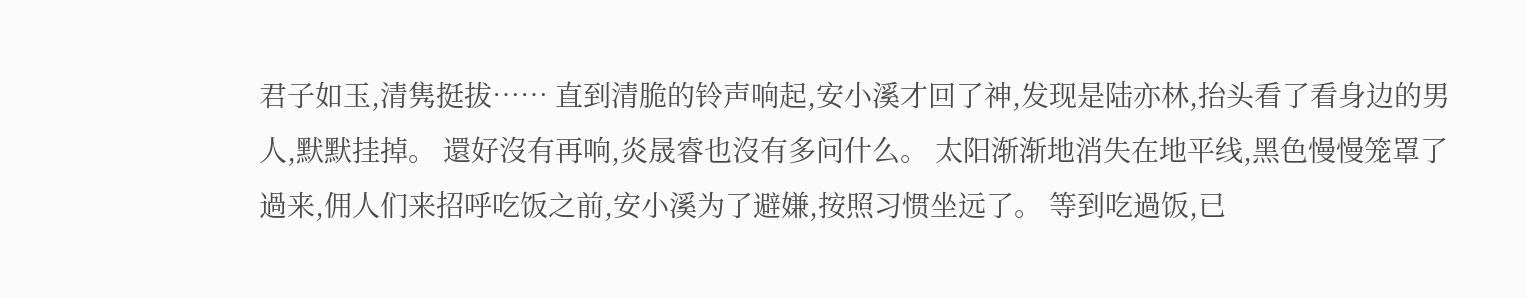君子如玉,清隽挺拔…… 直到清脆的铃声响起,安小溪才回了神,发现是陆亦林,抬头看了看身边的男人,默默挂掉。 還好沒有再响,炎晟睿也沒有多问什么。 太阳渐渐地消失在地平线,黑色慢慢笼罩了過来,佣人们来招呼吃饭之前,安小溪为了避嫌,按照习惯坐远了。 等到吃過饭,已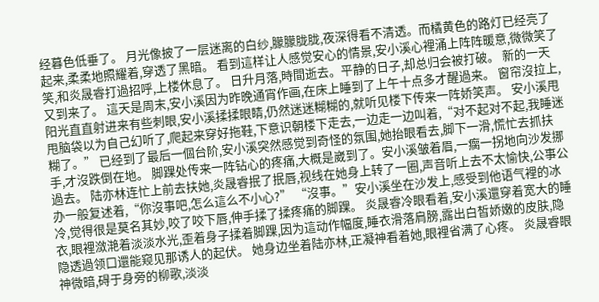经暮色低垂了。 月光像披了一层迷离的白纱,朦朦胧胧,夜深得看不清透。而橘黄色的路灯已经亮了起来,柔柔地照耀着,穿透了黑暗。 看到這样让人感觉安心的情景,安小溪心裡涌上阵阵暖意,微微笑了笑,和炎晟睿打過招呼,上楼休息了。 日升月落,時間逝去。平静的日子,却总归会被打破。 新的一天又到来了。 這天是周末,安小溪因为昨晚通宵作画,在床上睡到了上午十点多才醒過来。 窗帘沒拉上,阳光直直射进来有些刺眼,安小溪揉揉眼睛,仍然迷迷糊糊的,就听见楼下传来一阵娇笑声。 安小溪甩甩脑袋以为自己幻听了,爬起来穿好拖鞋,下意识朝楼下走去,一边走一边叫着,“对不起对不起,我睡迷糊了。” 已经到了最后一個台阶,安小溪突然感觉到奇怪的氛围,她抬眼看去,脚下一滑,慌忙去抓扶手,才沒跌倒在地。 脚踝处传来一阵钻心的疼痛,大概是崴到了。安小溪皱着眉,一瘸一拐地向沙发挪過去。 陆亦林连忙上前去扶她,炎晟睿抿了抿唇,视线在她身上转了一圈,声音听上去不太愉快,公事公办一般复述着,“你沒事吧,怎么這么不小心?” “沒事。”安小溪坐在沙发上,感受到他语气裡的冰冷,觉得很是莫名其妙,咬了咬下唇,伸手揉了揉疼痛的脚踝。 炎晟睿冷眼看着,安小溪還穿着宽大的睡衣,眼裡潋滟着淡淡水光,歪着身子揉着脚踝,因为這动作幅度,睡衣滑落肩膀,露出白皙娇嫩的皮肤,隐隐透過领口還能窥见那诱人的起伏。 她身边坐着陆亦林,正凝神看着她,眼裡省满了心疼。 炎晟睿眼神微暗,碍于身旁的柳歌,淡淡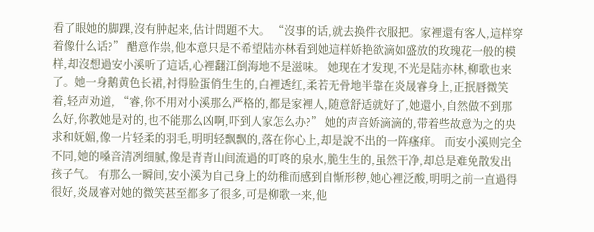看了眼她的脚踝,沒有肿起来,估计問題不大。 “沒事的话,就去换件衣服把。家裡還有客人,這样穿着像什么话?” 醋意作祟,他本意只是不希望陆亦林看到她這样娇艳欲滴如盛放的玫瑰花一般的模样,却沒想過安小溪听了這话,心裡翻江倒海地不是滋味。 她现在才发现,不光是陆亦林,柳歌也来了。她一身鹅黄色长裙,衬得脸蛋俏生生的,白裡透红,柔若无骨地半靠在炎晟睿身上,正抿唇微笑着,轻声劝道, “睿,你不用对小溪那么严格的,都是家裡人,随意舒适就好了,她還小,自然做不到那么好,你教她是对的,也不能那么凶啊,吓到人家怎么办?” 她的声音娇滴滴的,带着些故意为之的央求和妩媚,像一片轻柔的羽毛,明明轻飘飘的,落在你心上,却是說不出的一阵瘙痒。 而安小溪则完全不同,她的嗓音清冽细腻,像是青青山间流過的叮咚的泉水,脆生生的,虽然干净,却总是难免散发出孩子气。 有那么一瞬间,安小溪为自己身上的幼稚而感到自惭形秽,她心裡泛酸,明明之前一直過得很好,炎晟睿对她的微笑甚至都多了很多,可是柳歌一来,他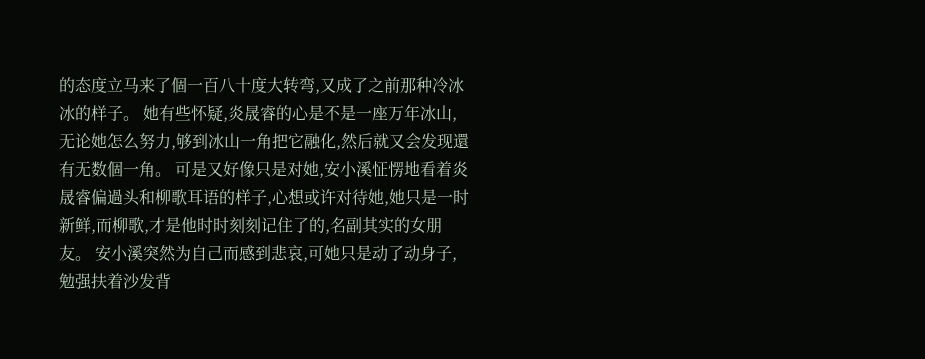的态度立马来了個一百八十度大转弯,又成了之前那种冷冰冰的样子。 她有些怀疑,炎晟睿的心是不是一座万年冰山,无论她怎么努力,够到冰山一角把它融化,然后就又会发现還有无数個一角。 可是又好像只是对她,安小溪怔愣地看着炎晟睿偏過头和柳歌耳语的样子,心想或许对待她,她只是一时新鲜,而柳歌,才是他时时刻刻记住了的,名副其实的女朋友。 安小溪突然为自己而感到悲哀,可她只是动了动身子,勉强扶着沙发背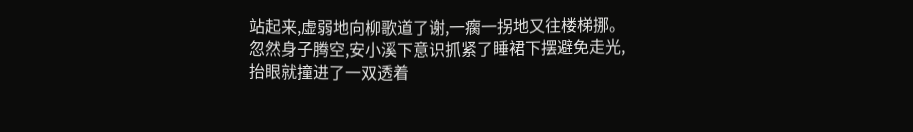站起来,虚弱地向柳歌道了谢,一瘸一拐地又往楼梯挪。 忽然身子腾空,安小溪下意识抓紧了睡裙下摆避免走光,抬眼就撞进了一双透着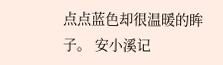点点蓝色却很温暖的眸子。 安小溪记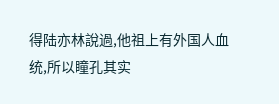得陆亦林說過,他祖上有外国人血统,所以瞳孔其实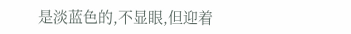是淡蓝色的,不显眼,但迎着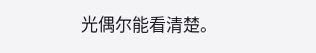光偶尔能看清楚。